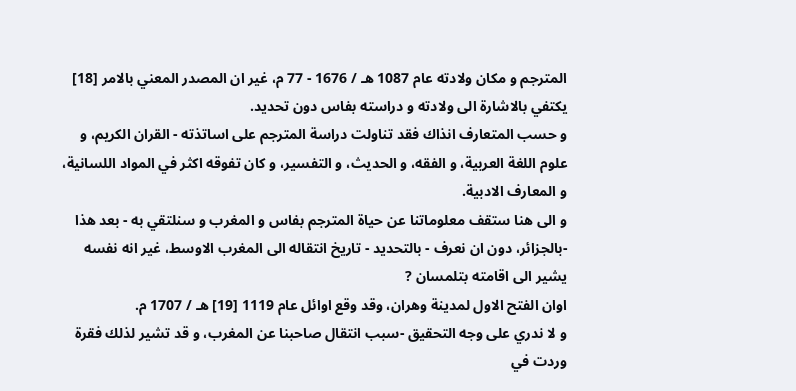المترجم و مكان ولادته عام 1087 هـ / 1676 - 77 م، غير ان المصدر المعني بالامر [18] يكتفي بالاشارة الى ولادته و دراسته بفاس دون تحديد.
و حسب المتعارف انذاك فقد تناولت دراسة المترجم على اساتذته - القران الكريم، و علوم اللغة العربية، و الفقه، و الحديث، و التفسير، و كان تفوقه اكثر في المواد اللسانية، و المعارف الادبية.
و الى هنا ستقف معلوماتنا عن حياة المترجم بفاس و المغرب و سنلتقي به - بعد هذا -بالجزائر، دون ان نعرف - بالتحديد - تاريخ انتقاله الى المغرب الاوسط، غير انه نفسه يشير الى اقامته بتلمسان ?
اوان الفتح الاول لمدينة وهران، وقد وقع اوائل عام 1119 [19] هـ / 1707 م.
و لا ندري على وجه التحقيق -سبب انتقال صاحبنا عن المغرب، و قد تشير لذلك فقرة وردت في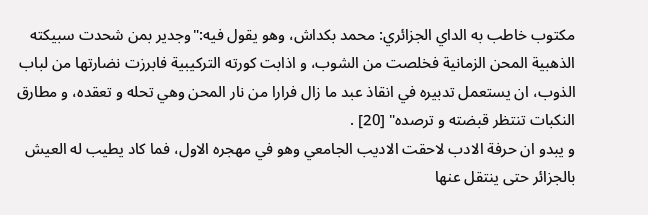مكتوب خاطب به الداي الجزائري: محمد بكداش، وهو يقول فيه:"وجدير بمن شحدت سبيكته الذهبية المحن الزمانية فخلصت من الشوب، و اذابت كورته التركيبية فابرزت نضارتها من لباب الذوب، ان يستعمل تدبيره في انقاذ عبد ما زال فرارا من نار المحن وهي تحله و تعقده، و مطارق النكبات تنتظر قبضته و ترصده" [20] .
و يبدو ان حرفة الادب لاحقت الاديب الجامعي وهو في مهجره الاول، فما كاد يطيب له العيش بالجزائر حتى ينتقل عنها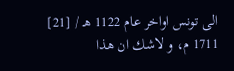الى تونس اواخر عام 1122 هـ / [21] 1711 م، و لاشك ان هذا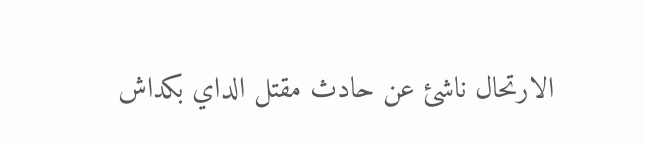الارتحال ناشئ عن حادث مقتل الداي بكداش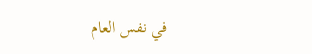في نفس العام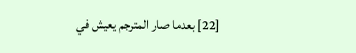[22] بعدما صار المترجم يعيش في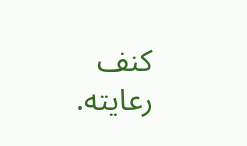كنف رعايته.